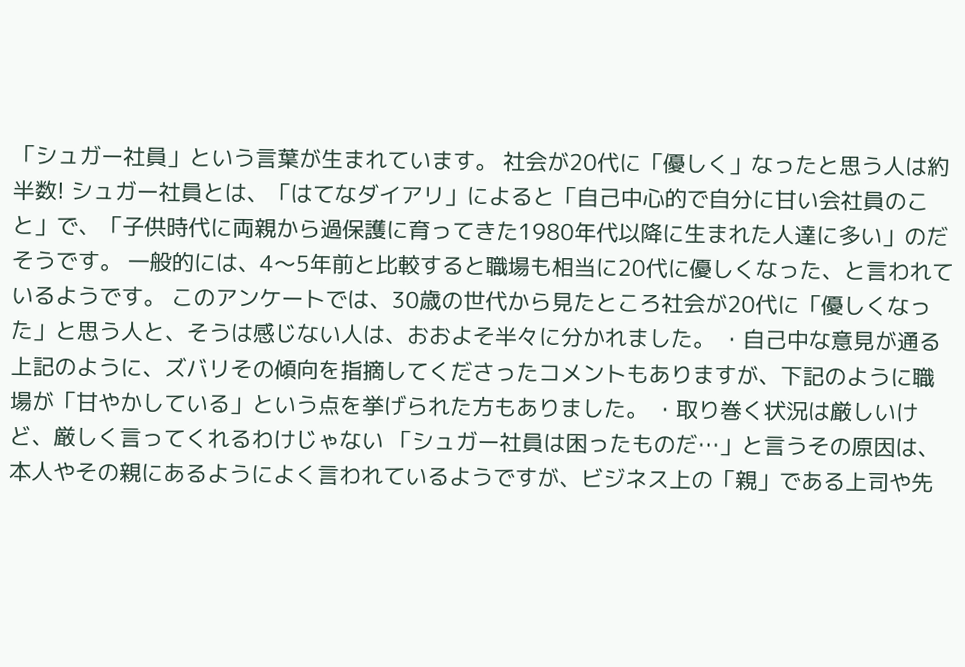「シュガー社員」という言葉が生まれています。 社会が20代に「優しく」なったと思う人は約半数! シュガー社員とは、「はてなダイアリ」によると「自己中心的で自分に甘い会社員のこと」で、「子供時代に両親から過保護に育ってきた1980年代以降に生まれた人達に多い」のだそうです。 一般的には、4〜5年前と比較すると職場も相当に20代に優しくなった、と言われているようです。 このアンケートでは、30歳の世代から見たところ社会が20代に「優しくなった」と思う人と、そうは感じない人は、おおよそ半々に分かれました。 ・自己中な意見が通る 上記のように、ズバリその傾向を指摘してくださったコメントもありますが、下記のように職場が「甘やかしている」という点を挙げられた方もありました。 ・取り巻く状況は厳しいけど、厳しく言ってくれるわけじゃない 「シュガー社員は困ったものだ…」と言うその原因は、本人やその親にあるようによく言われているようですが、ビジネス上の「親」である上司や先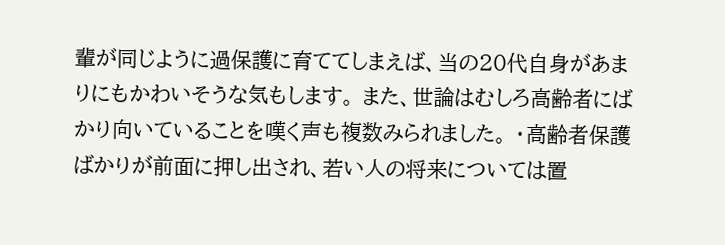輩が同じように過保護に育ててしまえば、当の20代自身があまりにもかわいそうな気もします。 また、世論はむしろ高齢者にばかり向いていることを嘆く声も複数みられました。 ・高齢者保護ばかりが前面に押し出され、若い人の将来については置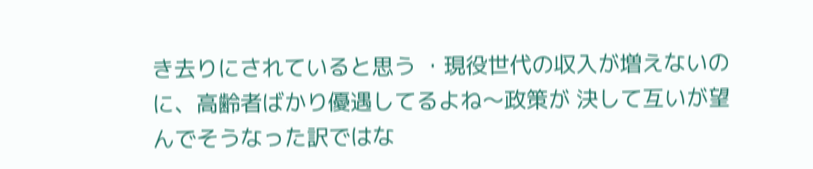き去りにされていると思う ・現役世代の収入が増えないのに、高齢者ばかり優遇してるよね〜政策が 決して互いが望んでそうなった訳ではな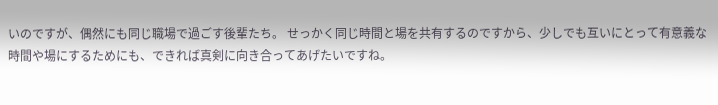いのですが、偶然にも同じ職場で過ごす後輩たち。 せっかく同じ時間と場を共有するのですから、少しでも互いにとって有意義な時間や場にするためにも、できれば真剣に向き合ってあげたいですね。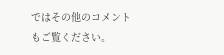ではその他のコメントもご覧ください。